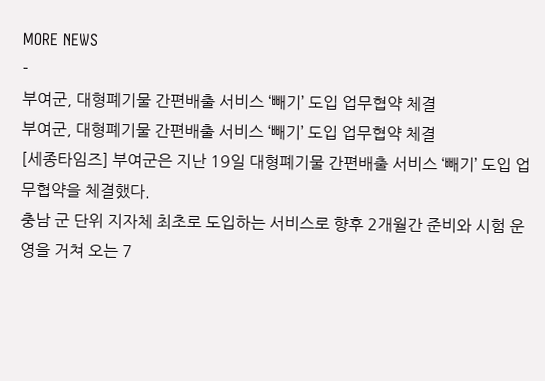MORE NEWS
-
부여군, 대형폐기물 간편배출 서비스 ‘빼기’ 도입 업무협약 체결
부여군, 대형폐기물 간편배출 서비스 ‘빼기’ 도입 업무협약 체결
[세종타임즈] 부여군은 지난 19일 대형폐기물 간편배출 서비스 ‘빼기’ 도입 업무협약을 체결했다.
충남 군 단위 지자체 최초로 도입하는 서비스로 향후 2개월간 준비와 시험 운영을 거쳐 오는 7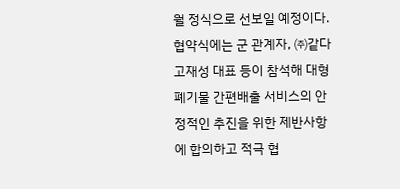월 정식으로 선보일 예정이다.
협약식에는 군 관계자, ㈜같다 고재성 대표 등이 참석해 대형폐기물 간편배출 서비스의 안정적인 추진을 위한 제반사항에 합의하고 적극 협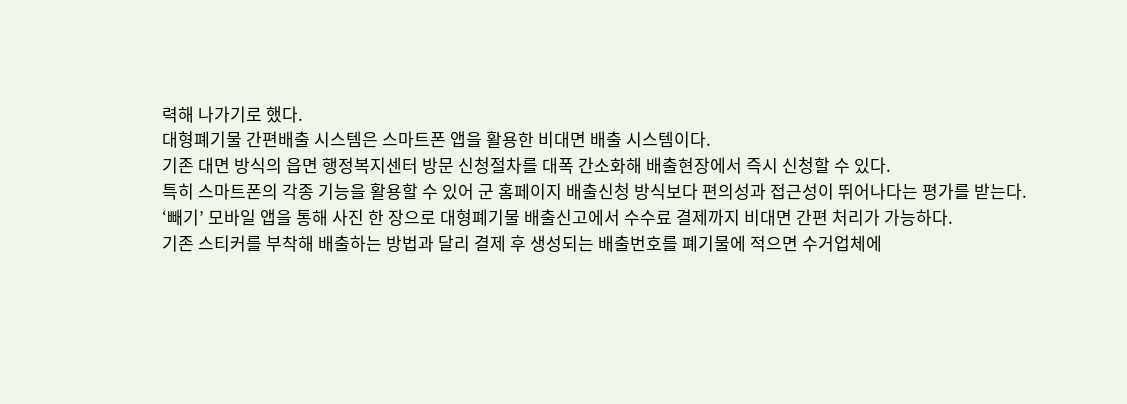력해 나가기로 했다.
대형폐기물 간편배출 시스템은 스마트폰 앱을 활용한 비대면 배출 시스템이다.
기존 대면 방식의 읍면 행정복지센터 방문 신청절차를 대폭 간소화해 배출현장에서 즉시 신청할 수 있다.
특히 스마트폰의 각종 기능을 활용할 수 있어 군 홈페이지 배출신청 방식보다 편의성과 접근성이 뛰어나다는 평가를 받는다.
‘빼기’ 모바일 앱을 통해 사진 한 장으로 대형폐기물 배출신고에서 수수료 결제까지 비대면 간편 처리가 가능하다.
기존 스티커를 부착해 배출하는 방법과 달리 결제 후 생성되는 배출번호를 폐기물에 적으면 수거업체에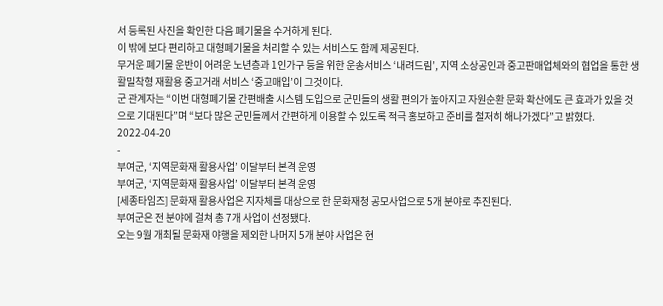서 등록된 사진을 확인한 다음 폐기물을 수거하게 된다.
이 밖에 보다 편리하고 대형폐기물을 처리할 수 있는 서비스도 함께 제공된다.
무거운 폐기물 운반이 어려운 노년층과 1인가구 등을 위한 운송서비스 ‘내려드림’, 지역 소상공인과 중고판매업체와의 협업을 통한 생활밀착형 재활용 중고거래 서비스 ‘중고매입’이 그것이다.
군 관계자는 “이번 대형폐기물 간편배출 시스템 도입으로 군민들의 생활 편의가 높아지고 자원순환 문화 확산에도 큰 효과가 있을 것으로 기대된다”며 “보다 많은 군민들께서 간편하게 이용할 수 있도록 적극 홍보하고 준비를 철저히 해나가겠다”고 밝혔다.
2022-04-20
-
부여군, ‘지역문화재 활용사업’ 이달부터 본격 운영
부여군, ‘지역문화재 활용사업’ 이달부터 본격 운영
[세종타임즈] 문화재 활용사업은 지자체를 대상으로 한 문화재청 공모사업으로 5개 분야로 추진된다.
부여군은 전 분야에 걸쳐 총 7개 사업이 선정됐다.
오는 9월 개최될 문화재 야행을 제외한 나머지 5개 분야 사업은 현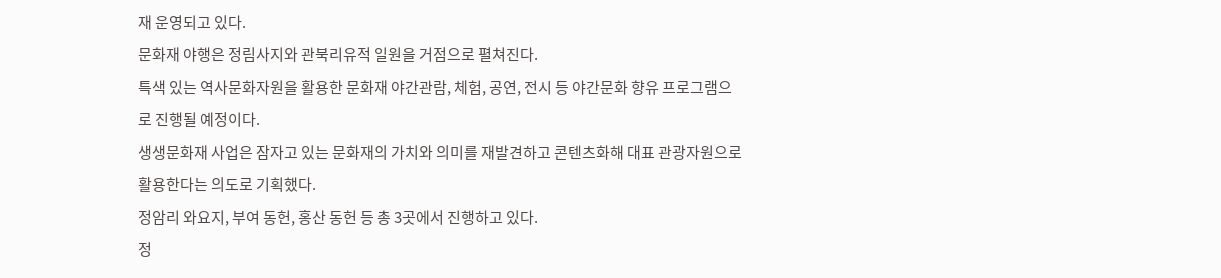재 운영되고 있다.
문화재 야행은 정림사지와 관북리유적 일원을 거점으로 펼쳐진다.
특색 있는 역사문화자원을 활용한 문화재 야간관람, 체험, 공연, 전시 등 야간문화 향유 프로그램으로 진행될 예정이다.
생생문화재 사업은 잠자고 있는 문화재의 가치와 의미를 재발견하고 콘텐츠화해 대표 관광자원으로 활용한다는 의도로 기획했다.
정암리 와요지, 부여 동헌, 홍산 동헌 등 총 3곳에서 진행하고 있다.
정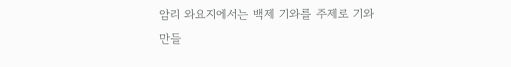암리 와요지에서는 백제 기와를 주제로 기와 만들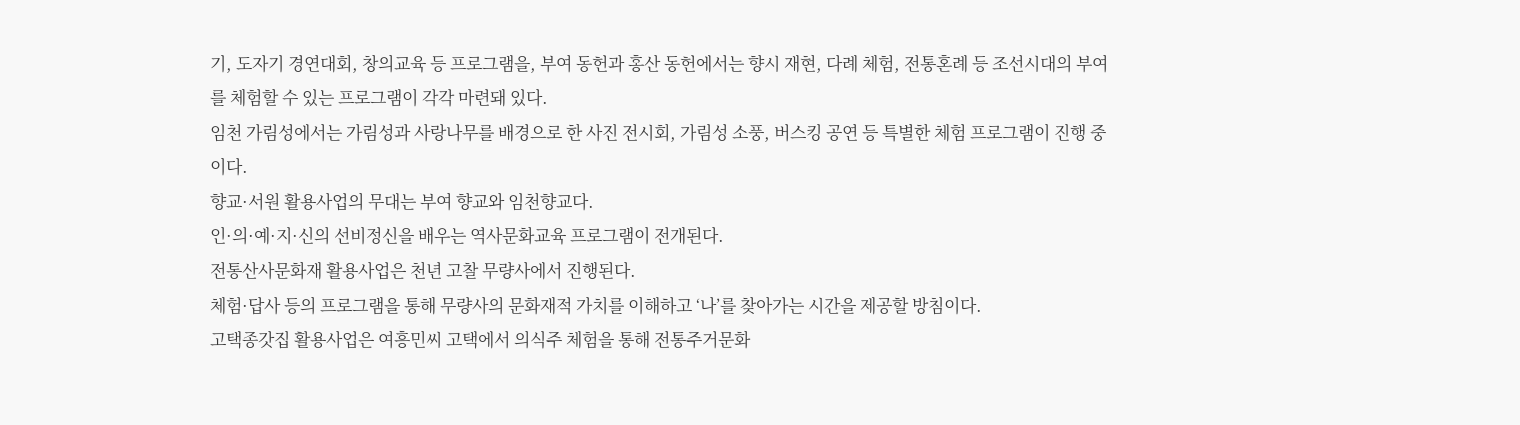기, 도자기 경연대회, 창의교육 등 프로그램을, 부여 동헌과 홍산 동헌에서는 향시 재현, 다례 체험, 전통혼례 등 조선시대의 부여를 체험할 수 있는 프로그램이 각각 마련돼 있다.
임천 가림성에서는 가림성과 사랑나무를 배경으로 한 사진 전시회, 가림성 소풍, 버스킹 공연 등 특별한 체험 프로그램이 진행 중이다.
향교·서원 활용사업의 무대는 부여 향교와 임천향교다.
인·의·예·지·신의 선비정신을 배우는 역사문화교육 프로그램이 전개된다.
전통산사문화재 활용사업은 천년 고찰 무량사에서 진행된다.
체험·답사 등의 프로그램을 통해 무량사의 문화재적 가치를 이해하고 ‘나’를 찾아가는 시간을 제공할 방침이다.
고택종갓집 활용사업은 여흥민씨 고택에서 의식주 체험을 통해 전통주거문화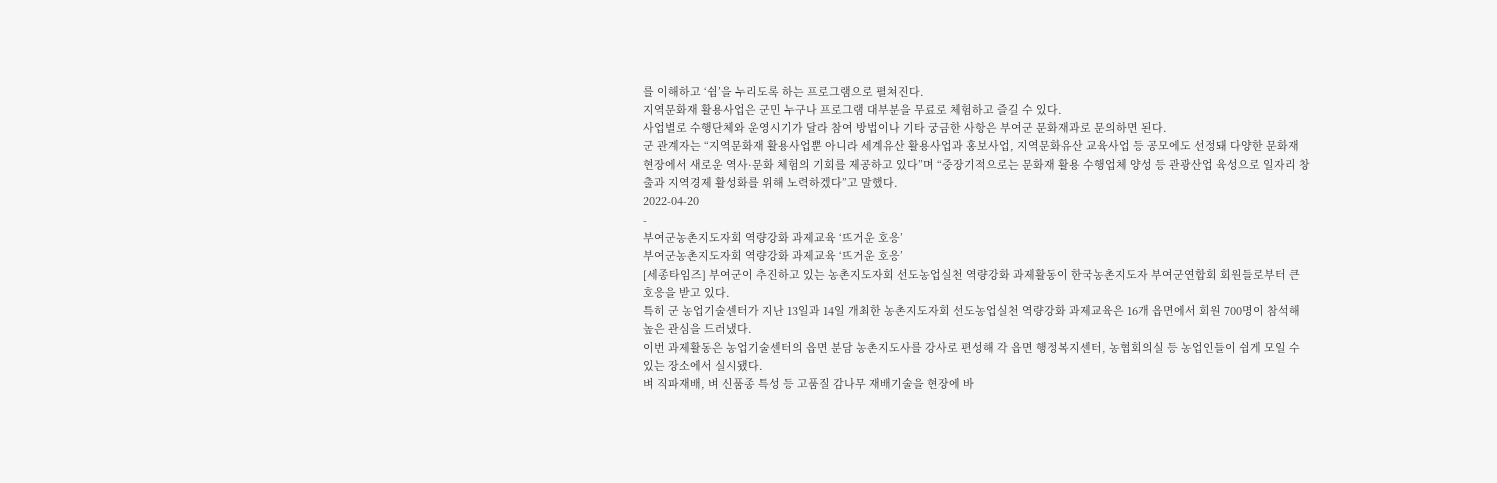를 이해하고 ‘쉼’을 누리도록 하는 프로그램으로 펼쳐진다.
지역문화재 활용사업은 군민 누구나 프로그램 대부분을 무료로 체험하고 즐길 수 있다.
사업별로 수행단체와 운영시기가 달라 참여 방법이나 기타 궁금한 사항은 부여군 문화재과로 문의하면 된다.
군 관계자는 “지역문화재 활용사업뿐 아니라 세계유산 활용사업과 홍보사업, 지역문화유산 교육사업 등 공모에도 선정돼 다양한 문화재 현장에서 새로운 역사·문화 체험의 기회를 제공하고 있다”며 “중장기적으로는 문화재 활용 수행업체 양성 등 관광산업 육성으로 일자리 창출과 지역경제 활성화를 위해 노력하겠다”고 말했다.
2022-04-20
-
부여군농촌지도자회 역량강화 과제교육 ‘뜨거운 호응’
부여군농촌지도자회 역량강화 과제교육 ‘뜨거운 호응’
[세종타임즈] 부여군이 추진하고 있는 농촌지도자회 선도농업실천 역량강화 과제활동이 한국농촌지도자 부여군연합회 회원들로부터 큰 호응을 받고 있다.
특히 군 농업기술센터가 지난 13일과 14일 개최한 농촌지도자회 선도농업실천 역량강화 과제교육은 16개 읍면에서 회원 700명이 참석해 높은 관심을 드러냈다.
이번 과제활동은 농업기술센터의 읍면 분담 농촌지도사를 강사로 편성해 각 읍면 행정복지센터, 농협회의실 등 농업인들이 쉽게 모일 수 있는 장소에서 실시됐다.
벼 직파재배, 벼 신품종 특성 등 고품질 감나무 재배기술을 현장에 바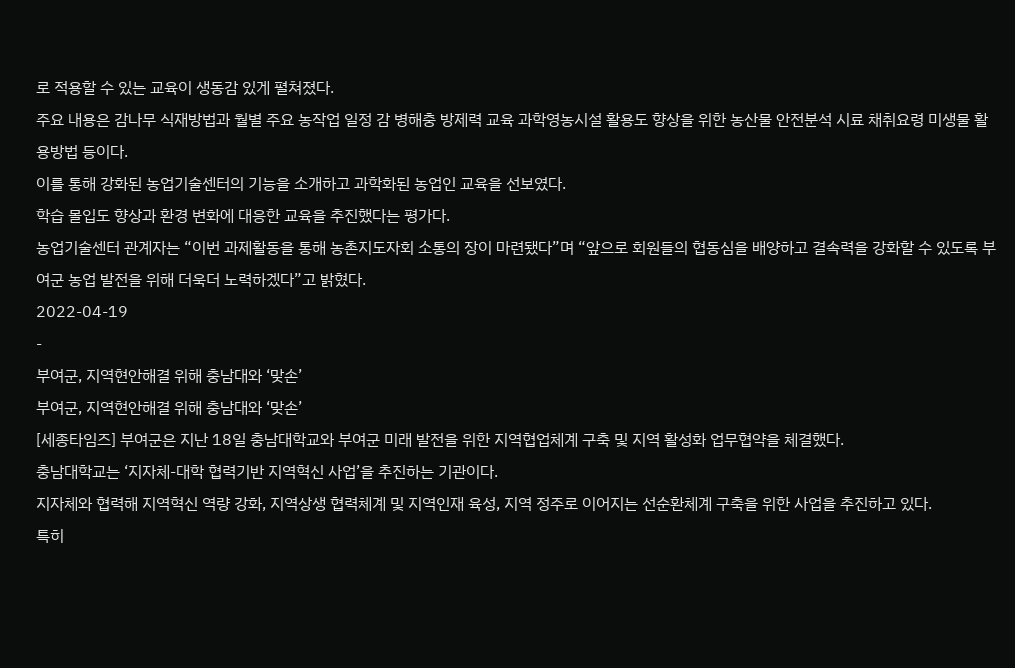로 적용할 수 있는 교육이 생동감 있게 펼쳐졌다.
주요 내용은 감나무 식재방법과 월별 주요 농작업 일정 감 병해충 방제력 교육 과학영농시설 활용도 향상을 위한 농산물 안전분석 시료 채취요령 미생물 활용방법 등이다.
이를 통해 강화된 농업기술센터의 기능을 소개하고 과학화된 농업인 교육을 선보였다.
학습 몰입도 향상과 환경 변화에 대응한 교육을 추진했다는 평가다.
농업기술센터 관계자는 “이번 과제활동을 통해 농촌지도자회 소통의 장이 마련됐다”며 “앞으로 회원들의 협동심을 배양하고 결속력을 강화할 수 있도록 부여군 농업 발전을 위해 더욱더 노력하겠다”고 밝혔다.
2022-04-19
-
부여군, 지역현안해결 위해 충남대와 ‘맞손’
부여군, 지역현안해결 위해 충남대와 ‘맞손’
[세종타임즈] 부여군은 지난 18일 충남대학교와 부여군 미래 발전을 위한 지역협업체계 구축 및 지역 활성화 업무협약을 체결했다.
충남대학교는 ‘지자체-대학 협력기반 지역혁신 사업’을 추진하는 기관이다.
지자체와 협력해 지역혁신 역량 강화, 지역상생 협력체계 및 지역인재 육성, 지역 정주로 이어지는 선순환체계 구축을 위한 사업을 추진하고 있다.
특히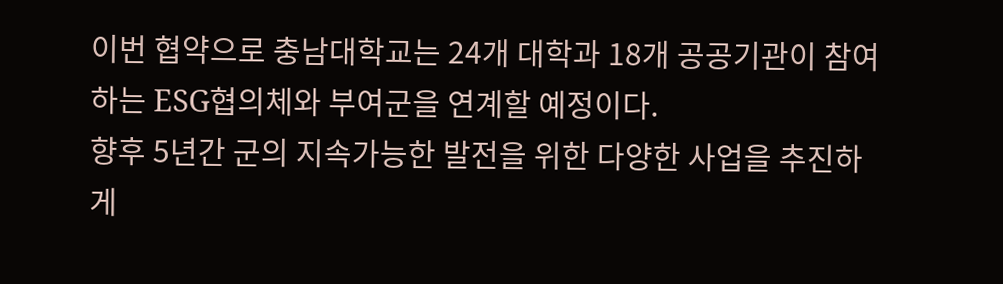이번 협약으로 충남대학교는 24개 대학과 18개 공공기관이 참여하는 ESG협의체와 부여군을 연계할 예정이다.
향후 5년간 군의 지속가능한 발전을 위한 다양한 사업을 추진하게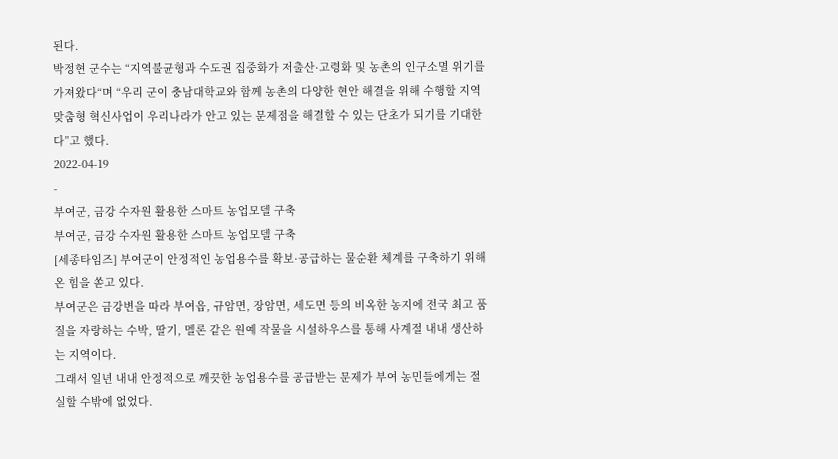된다.
박정현 군수는 “지역불균형과 수도권 집중화가 저출산·고령화 및 농촌의 인구소멸 위기를 가져왔다“며 “우리 군이 충남대학교와 함께 농촌의 다양한 현안 해결을 위해 수행할 지역맞춤형 혁신사업이 우리나라가 안고 있는 문제점을 해결할 수 있는 단초가 되기를 기대한다”고 했다.
2022-04-19
-
부여군, 금강 수자원 활용한 스마트 농업모델 구축
부여군, 금강 수자원 활용한 스마트 농업모델 구축
[세종타임즈] 부여군이 안정적인 농업용수를 확보·공급하는 물순환 체계를 구축하기 위해 온 힘을 쏟고 있다.
부여군은 금강변을 따라 부여읍, 규암면, 장암면, 세도면 등의 비옥한 농지에 전국 최고 품질을 자랑하는 수박, 딸기, 멜론 같은 원예 작물을 시설하우스를 통해 사계절 내내 생산하는 지역이다.
그래서 일년 내내 안정적으로 깨끗한 농업용수를 공급받는 문제가 부여 농민들에게는 절실할 수밖에 없었다.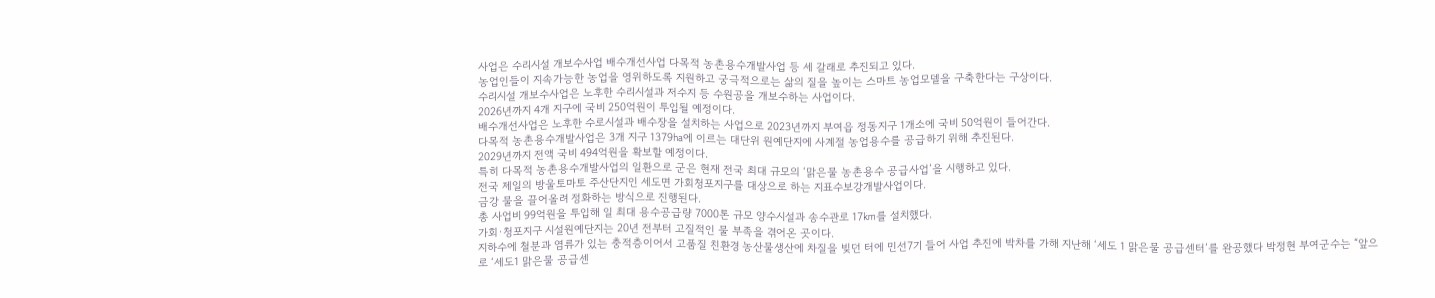사업은 수리시설 개보수사업 배수개선사업 다목적 농촌용수개발사업 등 세 갈래로 추진되고 있다.
농업인들이 지속가능한 농업을 영위하도록 지원하고 궁극적으로는 삶의 질을 높이는 스마트 농업모델을 구축한다는 구상이다.
수리시설 개보수사업은 노후한 수리시설과 저수지 등 수원공을 개보수하는 사업이다.
2026년까지 4개 지구에 국비 250억원이 투입될 예정이다.
배수개선사업은 노후한 수로시설과 배수장을 설치하는 사업으로 2023년까지 부여읍 정동지구 1개소에 국비 50억원이 들어간다.
다목적 농촌용수개발사업은 3개 지구 1379㏊에 이르는 대단위 원예단지에 사계절 농업용수를 공급하기 위해 추진된다.
2029년까지 전액 국비 494억원을 확보할 예정이다.
특히 다목적 농촌용수개발사업의 일환으로 군은 현재 전국 최대 규모의 ‘맑은물 농촌용수 공급사업’을 시행하고 있다.
전국 제일의 방울토마토 주산단지인 세도면 가회청포지구를 대상으로 하는 지표수보강개발사업이다.
금강 물을 끌어올려 정화하는 방식으로 진행된다.
총 사업비 99억원을 투입해 일 최대 용수공급량 7000톤 규모 양수시설과 송수관로 17㎞를 설치했다.
가회·청포지구 시설원예단지는 20년 전부터 고질적인 물 부족을 겪어온 곳이다.
지하수에 철분과 염류가 있는 충적층이어서 고품질 친환경 농산물생산에 차질을 빚던 터에 민선7기 들어 사업 추진에 박차를 가해 지난해 ‘세도 1 맑은물 공급센터’를 완공했다 박정현 부여군수는 “앞으로 ‘세도1 맑은물 공급센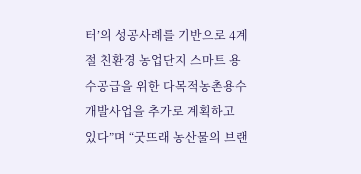터’의 성공사례를 기반으로 4계절 친환경 농업단지 스마트 용수공급을 위한 다목적농촌용수개발사업을 추가로 계획하고 있다”며 “굿뜨래 농산물의 브랜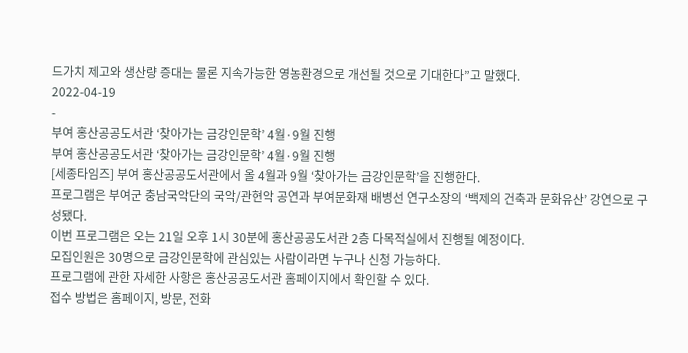드가치 제고와 생산량 증대는 물론 지속가능한 영농환경으로 개선될 것으로 기대한다”고 말했다.
2022-04-19
-
부여 홍산공공도서관 ‘찾아가는 금강인문학’ 4월·9월 진행
부여 홍산공공도서관 ‘찾아가는 금강인문학’ 4월·9월 진행
[세종타임즈] 부여 홍산공공도서관에서 올 4월과 9월 ‘찾아가는 금강인문학’을 진행한다.
프로그램은 부여군 충남국악단의 국악/관현악 공연과 부여문화재 배병선 연구소장의 ‘백제의 건축과 문화유산’ 강연으로 구성됐다.
이번 프로그램은 오는 21일 오후 1시 30분에 홍산공공도서관 2층 다목적실에서 진행될 예정이다.
모집인원은 30명으로 금강인문학에 관심있는 사람이라면 누구나 신청 가능하다.
프로그램에 관한 자세한 사항은 홍산공공도서관 홈페이지에서 확인할 수 있다.
접수 방법은 홈페이지, 방문, 전화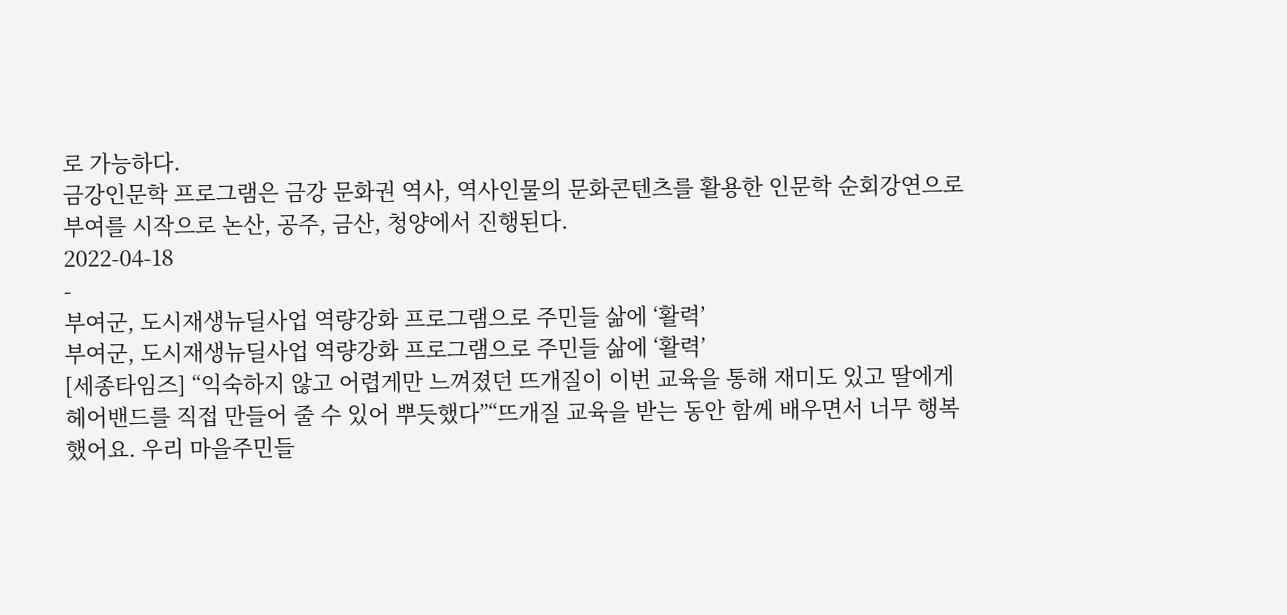로 가능하다.
금강인문학 프로그램은 금강 문화권 역사, 역사인물의 문화콘텐츠를 활용한 인문학 순회강연으로 부여를 시작으로 논산, 공주, 금산, 청양에서 진행된다.
2022-04-18
-
부여군, 도시재생뉴딜사업 역량강화 프로그램으로 주민들 삶에 ‘활력’
부여군, 도시재생뉴딜사업 역량강화 프로그램으로 주민들 삶에 ‘활력’
[세종타임즈] “익숙하지 않고 어렵게만 느껴졌던 뜨개질이 이번 교육을 통해 재미도 있고 딸에게 헤어밴드를 직접 만들어 줄 수 있어 뿌듯했다”“뜨개질 교육을 받는 동안 함께 배우면서 너무 행복했어요. 우리 마을주민들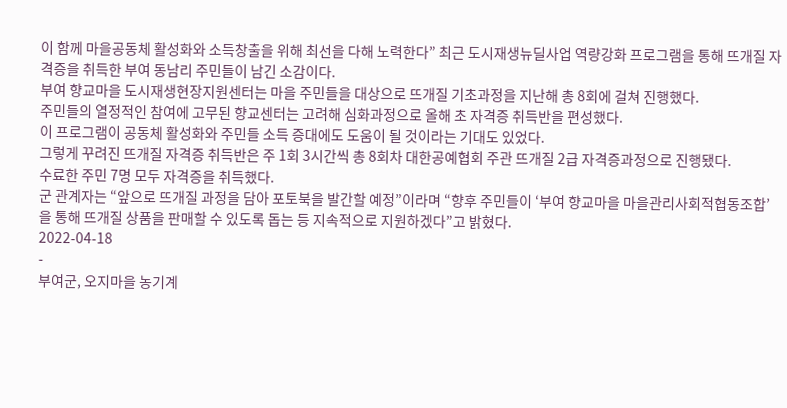이 함께 마을공동체 활성화와 소득창출을 위해 최선을 다해 노력한다” 최근 도시재생뉴딜사업 역량강화 프로그램을 통해 뜨개질 자격증을 취득한 부여 동남리 주민들이 남긴 소감이다.
부여 향교마을 도시재생현장지원센터는 마을 주민들을 대상으로 뜨개질 기초과정을 지난해 총 8회에 걸쳐 진행했다.
주민들의 열정적인 참여에 고무된 향교센터는 고려해 심화과정으로 올해 초 자격증 취득반을 편성했다.
이 프로그램이 공동체 활성화와 주민들 소득 증대에도 도움이 될 것이라는 기대도 있었다.
그렇게 꾸려진 뜨개질 자격증 취득반은 주 1회 3시간씩 총 8회차 대한공예협회 주관 뜨개질 2급 자격증과정으로 진행됐다.
수료한 주민 7명 모두 자격증을 취득했다.
군 관계자는 “앞으로 뜨개질 과정을 담아 포토북을 발간할 예정”이라며 “향후 주민들이 ‘부여 향교마을 마을관리사회적협동조합’을 통해 뜨개질 상품을 판매할 수 있도록 돕는 등 지속적으로 지원하겠다”고 밝혔다.
2022-04-18
-
부여군, 오지마을 농기계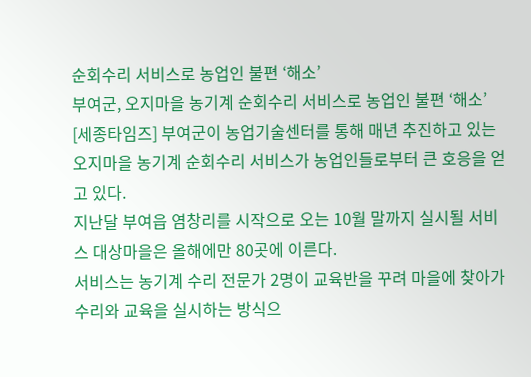순회수리 서비스로 농업인 불편 ‘해소’
부여군, 오지마을 농기계 순회수리 서비스로 농업인 불편 ‘해소’
[세종타임즈] 부여군이 농업기술센터를 통해 매년 추진하고 있는 오지마을 농기계 순회수리 서비스가 농업인들로부터 큰 호응을 얻고 있다.
지난달 부여읍 염창리를 시작으로 오는 10월 말까지 실시될 서비스 대상마을은 올해에만 80곳에 이른다.
서비스는 농기계 수리 전문가 2명이 교육반을 꾸려 마을에 찾아가 수리와 교육을 실시하는 방식으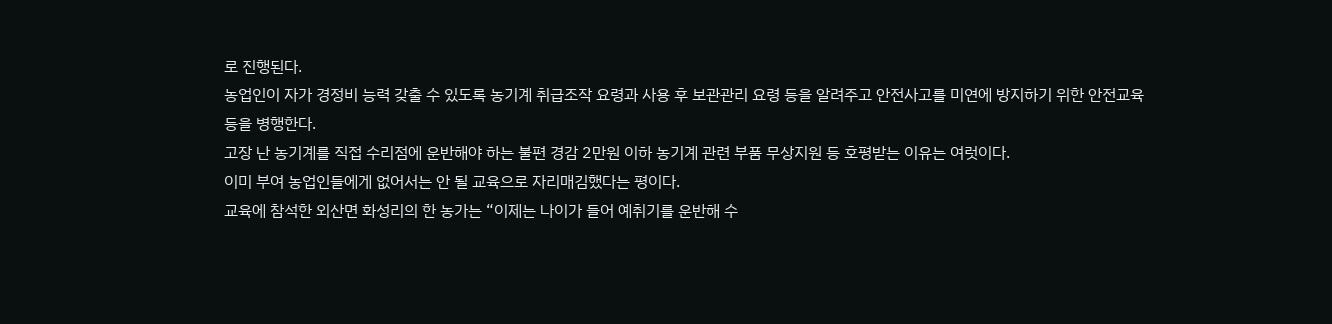로 진행된다.
농업인이 자가 경정비 능력 갖출 수 있도록 농기계 취급조작 요령과 사용 후 보관관리 요령 등을 알려주고 안전사고를 미연에 방지하기 위한 안전교육 등을 병행한다.
고장 난 농기계를 직접 수리점에 운반해야 하는 불편 경감 2만원 이하 농기계 관련 부품 무상지원 등 호평받는 이유는 여럿이다.
이미 부여 농업인들에게 없어서는 안 될 교육으로 자리매김했다는 평이다.
교육에 참석한 외산면 화성리의 한 농가는 “이제는 나이가 들어 예취기를 운반해 수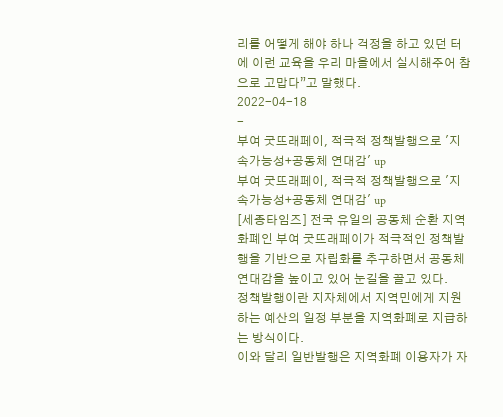리를 어떻게 해야 하나 걱정을 하고 있던 터에 이런 교육을 우리 마을에서 실시해주어 참으로 고맙다”고 말했다.
2022-04-18
-
부여 굿뜨래페이, 적극적 정책발행으로 '지속가능성+공동체 연대감' up
부여 굿뜨래페이, 적극적 정책발행으로 '지속가능성+공동체 연대감' up
[세종타임즈] 전국 유일의 공동체 순환 지역화폐인 부여 굿뜨래페이가 적극적인 정책발행을 기반으로 자립화를 추구하면서 공동체 연대감을 높이고 있어 눈길을 끌고 있다.
정책발행이란 지자체에서 지역민에게 지원하는 예산의 일정 부분을 지역화폐로 지급하는 방식이다.
이와 달리 일반발행은 지역화폐 이용자가 자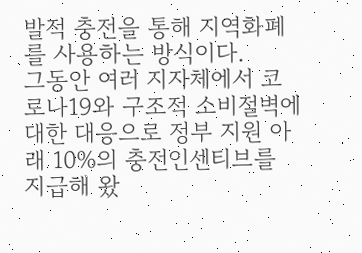발적 충전을 통해 지역화폐를 사용하는 방식이다.
그동안 여러 지자체에서 코로나19와 구조적 소비절벽에 대한 대응으로 정부 지원 아래 10%의 충전인센티브를 지급해 왔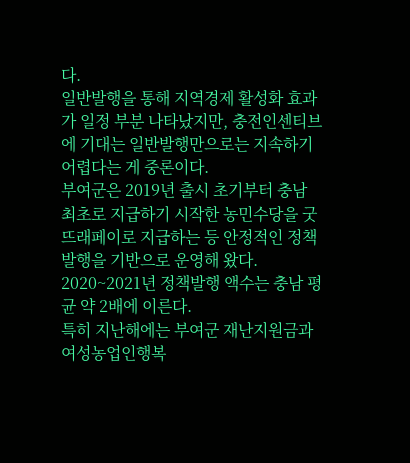다.
일반발행을 통해 지역경제 활성화 효과가 일정 부분 나타났지만, 충전인센티브에 기대는 일반발행만으로는 지속하기 어렵다는 게 중론이다.
부여군은 2019년 출시 초기부터 충남 최초로 지급하기 시작한 농민수당을 굿뜨래페이로 지급하는 등 안정적인 정책발행을 기반으로 운영해 왔다.
2020~2021년 정책발행 액수는 충남 평균 약 2배에 이른다.
특히 지난해에는 부여군 재난지원금과 여성농업인행복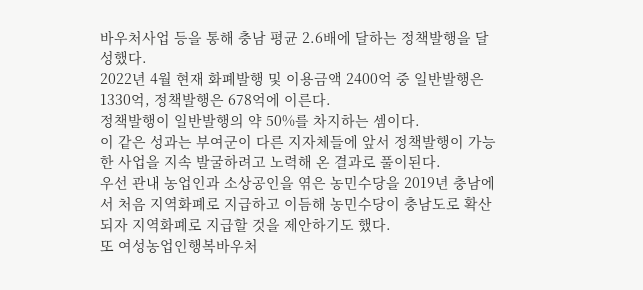바우처사업 등을 통해 충남 평균 2.6배에 달하는 정책발행을 달성했다.
2022년 4월 현재 화폐발행 및 이용금액 2400억 중 일반발행은 1330억, 정책발행은 678억에 이른다.
정책발행이 일반발행의 약 50%를 차지하는 셈이다.
이 같은 성과는 부여군이 다른 지자체들에 앞서 정책발행이 가능한 사업을 지속 발굴하려고 노력해 온 결과로 풀이된다.
우선 관내 농업인과 소상공인을 엮은 농민수당을 2019년 충남에서 처음 지역화폐로 지급하고 이듬해 농민수당이 충남도로 확산되자 지역화폐로 지급할 것을 제안하기도 했다.
또 여성농업인행복바우처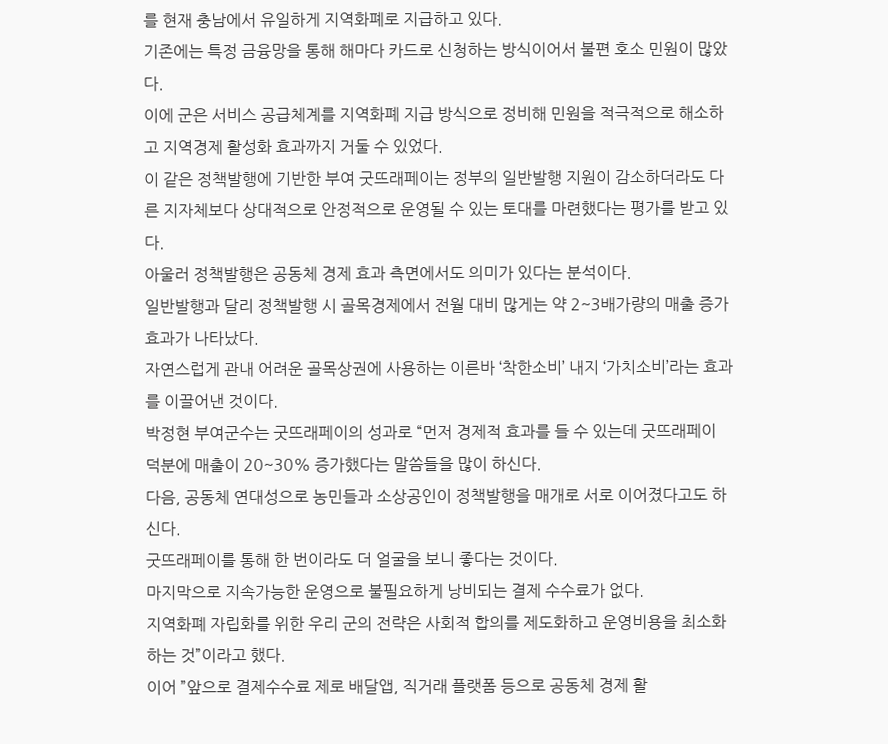를 현재 충남에서 유일하게 지역화폐로 지급하고 있다.
기존에는 특정 금융망을 통해 해마다 카드로 신청하는 방식이어서 불편 호소 민원이 많았다.
이에 군은 서비스 공급체계를 지역화폐 지급 방식으로 정비해 민원을 적극적으로 해소하고 지역경제 활성화 효과까지 거둘 수 있었다.
이 같은 정책발행에 기반한 부여 굿뜨래페이는 정부의 일반발행 지원이 감소하더라도 다른 지자체보다 상대적으로 안정적으로 운영될 수 있는 토대를 마련했다는 평가를 받고 있다.
아울러 정책발행은 공동체 경제 효과 측면에서도 의미가 있다는 분석이다.
일반발행과 달리 정책발행 시 골목경제에서 전월 대비 많게는 약 2~3배가량의 매출 증가 효과가 나타났다.
자연스럽게 관내 어려운 골목상권에 사용하는 이른바 ‘착한소비’ 내지 ‘가치소비’라는 효과를 이끌어낸 것이다.
박정현 부여군수는 굿뜨래페이의 성과로 “먼저 경제적 효과를 들 수 있는데 굿뜨래페이 덕분에 매출이 20~30% 증가했다는 말씀들을 많이 하신다.
다음, 공동체 연대성으로 농민들과 소상공인이 정책발행을 매개로 서로 이어졌다고도 하신다.
굿뜨래페이를 통해 한 번이라도 더 얼굴을 보니 좋다는 것이다.
마지막으로 지속가능한 운영으로 불필요하게 낭비되는 결제 수수료가 없다.
지역화폐 자립화를 위한 우리 군의 전략은 사회적 합의를 제도화하고 운영비용을 최소화하는 것”이라고 했다.
이어 ”앞으로 결제수수료 제로 배달앱, 직거래 플랫폼 등으로 공동체 경제 활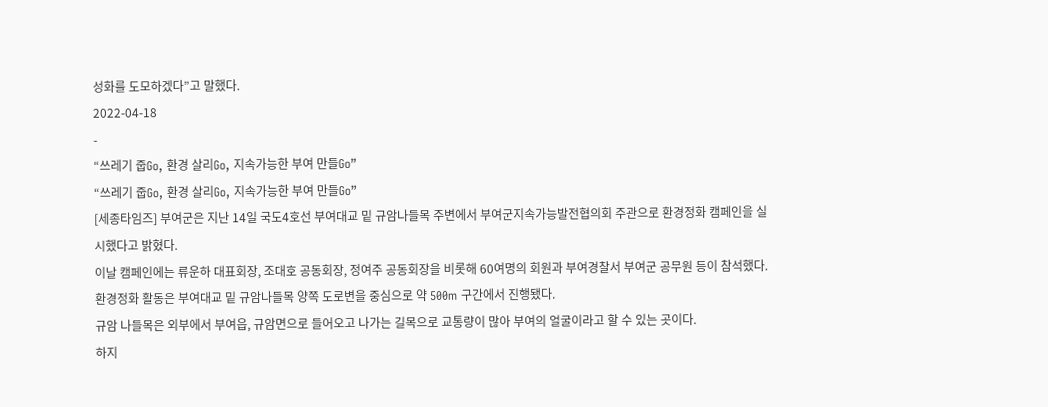성화를 도모하겠다”고 말했다.
2022-04-18
-
“쓰레기 줍Go, 환경 살리Go, 지속가능한 부여 만들Go”
“쓰레기 줍Go, 환경 살리Go, 지속가능한 부여 만들Go”
[세종타임즈] 부여군은 지난 14일 국도4호선 부여대교 밑 규암나들목 주변에서 부여군지속가능발전협의회 주관으로 환경정화 캠페인을 실시했다고 밝혔다.
이날 캠페인에는 류운하 대표회장, 조대호 공동회장, 정여주 공동회장을 비롯해 60여명의 회원과 부여경찰서 부여군 공무원 등이 참석했다.
환경정화 활동은 부여대교 밑 규암나들목 양쪽 도로변을 중심으로 약 500m 구간에서 진행됐다.
규암 나들목은 외부에서 부여읍, 규암면으로 들어오고 나가는 길목으로 교통량이 많아 부여의 얼굴이라고 할 수 있는 곳이다.
하지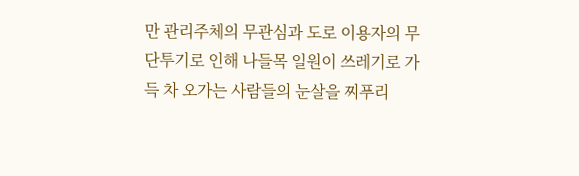만 관리주체의 무관심과 도로 이용자의 무단투기로 인해 나들목 일원이 쓰레기로 가득 차 오가는 사람들의 눈살을 찌푸리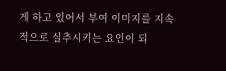게 하고 있어서 부여 이미지를 지속적으로 실추시키는 요인이 되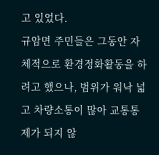고 있었다.
규암면 주민들은 그동안 자체적으로 환경정화활동을 하려고 했으나, 범위가 워낙 넓고 차량소통이 많아 교통통제가 되지 않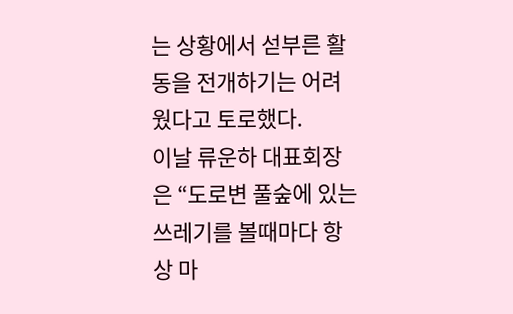는 상황에서 섣부른 활동을 전개하기는 어려웠다고 토로했다.
이날 류운하 대표회장은 “도로변 풀숲에 있는 쓰레기를 볼때마다 항상 마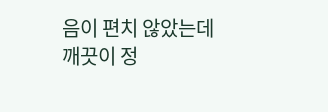음이 편치 않았는데 깨끗이 정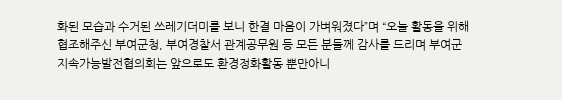화된 모습과 수거된 쓰레기더미를 보니 한결 마음이 가벼워졌다”며 “오늘 활동을 위해 협조해주신 부여군청, 부여경찰서 관계공무원 등 모든 분들께 감사를 드리며 부여군 지속가능발전협의회는 앞으로도 환경정화활동 뿐만아니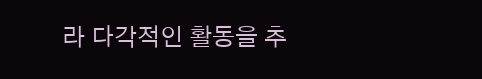라 다각적인 활동을 추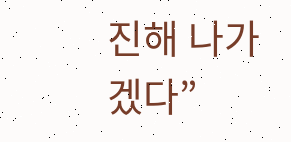진해 나가겠다”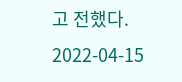고 전했다.
2022-04-15